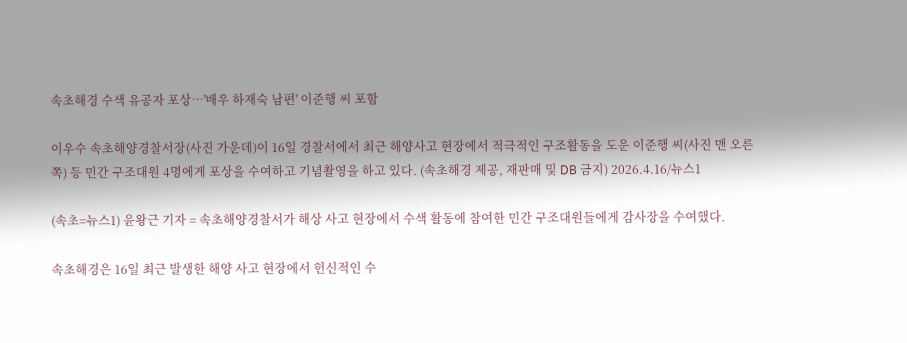속초해경 수색 유공자 포상…'배우 하재숙 남편' 이준행 씨 포함

이우수 속초해양경찰서장(사진 가운데)이 16일 경찰서에서 최근 해양사고 현장에서 적극적인 구조활동을 도운 이준행 씨(사진 맨 오른쪽) 등 민간 구조대원 4명에게 포상을 수여하고 기념촬영을 하고 있다. (속초해경 제공, 재판매 및 DB 금지) 2026.4.16/뉴스1

(속초=뉴스1) 윤왕근 기자 = 속초해양경찰서가 해상 사고 현장에서 수색 활동에 참여한 민간 구조대원들에게 감사장을 수여했다.

속초해경은 16일 최근 발생한 해양 사고 현장에서 헌신적인 수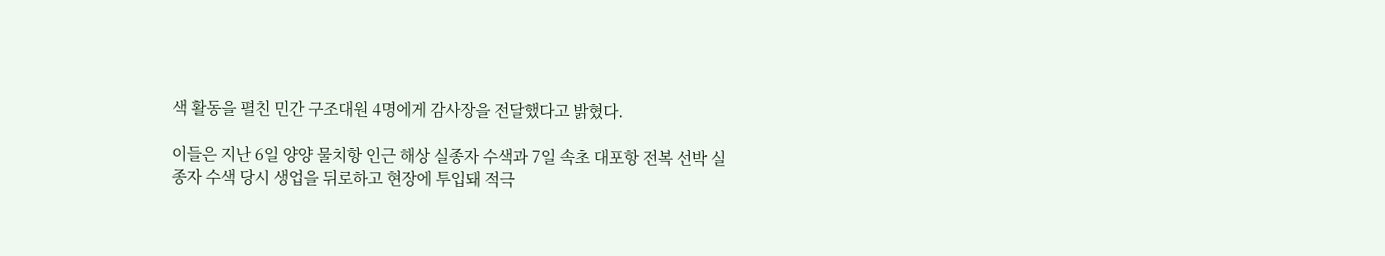색 활동을 펼친 민간 구조대원 4명에게 감사장을 전달했다고 밝혔다.

이들은 지난 6일 양양 물치항 인근 해상 실종자 수색과 7일 속초 대포항 전복 선박 실종자 수색 당시 생업을 뒤로하고 현장에 투입돼 적극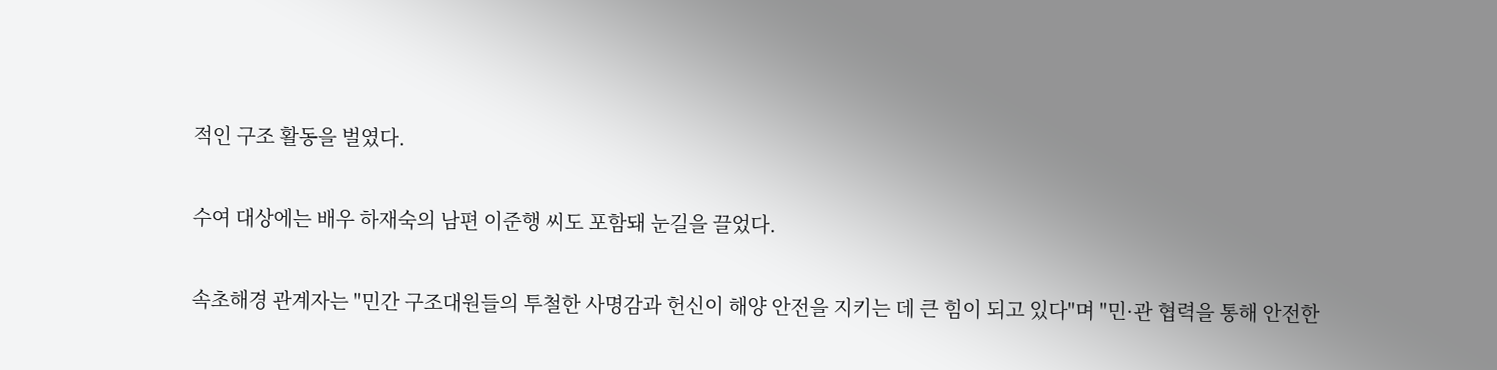적인 구조 활동을 벌였다.

수여 대상에는 배우 하재숙의 남편 이준행 씨도 포함돼 눈길을 끌었다.

속초해경 관계자는 "민간 구조대원들의 투철한 사명감과 헌신이 해양 안전을 지키는 데 큰 힘이 되고 있다"며 "민·관 협력을 통해 안전한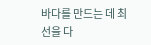바다를 만드는 데 최선을 다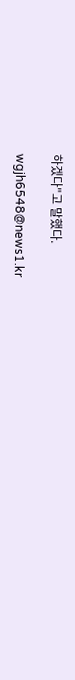하겠다"고 말했다.

wgjh6548@news1.kr